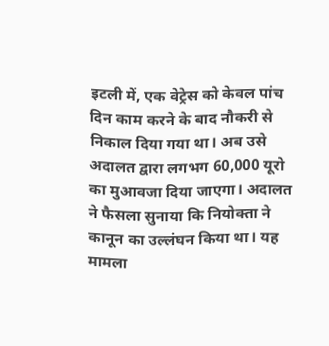इटली में, एक वेट्रेस को केवल पांच दिन काम करने के बाद नौकरी से निकाल दिया गया था। अब उसे अदालत द्वारा लगभग 60,000 यूरो का मुआवजा दिया जाएगा। अदालत ने फैसला सुनाया कि नियोक्ता ने कानून का उल्लंघन किया था। यह मामला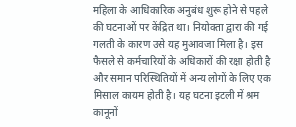महिला के आधिकारिक अनुबंध शुरू होने से पहले की घटनाओं पर केंद्रित था। नियोक्ता द्वारा की गई गलती के कारण उसे यह मुआवजा मिला है। इस फैसले से कर्मचारियों के अधिकारों की रक्षा होती है और समान परिस्थितियों में अन्य लोगों के लिए एक मिसाल कायम होती है। यह घटना इटली में श्रम कानूनों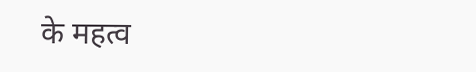के महत्व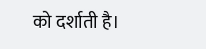को दर्शाती है।